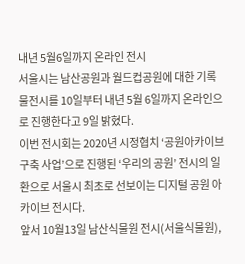내년 5월6일까지 온라인 전시
서울시는 남산공원과 월드컵공원에 대한 기록물전시를 10일부터 내년 5월 6일까지 온라인으로 진행한다고 9일 밝혔다.
이번 전시회는 2020년 시정협치 ‘공원아카이브 구축 사업’으로 진행된 ‘우리의 공원’ 전시의 일환으로 서울시 최초로 선보이는 디지털 공원 아카이브 전시다.
앞서 10월13일 남산식물원 전시(서울식물원),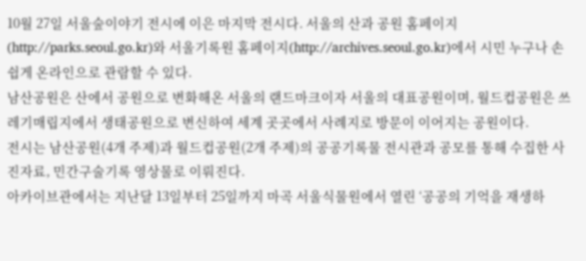10월 27일 서울숲이야기 전시에 이은 마지막 전시다. 서울의 산과 공원 홈페이지(http://parks.seoul.go.kr)와 서울기록원 홈페이지(http://archives.seoul.go.kr)에서 시민 누구나 손쉽게 온라인으로 관람할 수 있다.
남산공원은 산에서 공원으로 변화해온 서울의 랜드마크이자 서울의 대표공원이며, 월드컵공원은 쓰레기매립지에서 생태공원으로 변신하여 세계 곳곳에서 사례지로 방문이 이어지는 공원이다.
전시는 남산공원(4개 주제)과 월드컵공원(2개 주제)의 공공기록물 전시관과 공모를 통해 수집한 사진자료, 민간구술기록 영상물로 이뤄진다.
아카이브관에서는 지난달 13일부터 25일까지 마곡 서울식물원에서 열린 ‘공공의 기억을 재생하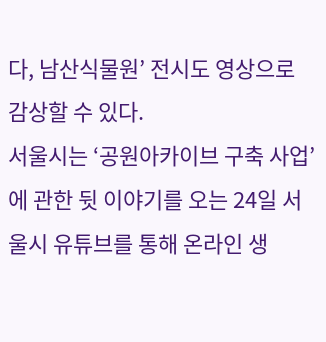다, 남산식물원’ 전시도 영상으로 감상할 수 있다.
서울시는 ‘공원아카이브 구축 사업’에 관한 뒷 이야기를 오는 24일 서울시 유튜브를 통해 온라인 생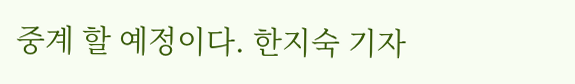중계 할 예정이다. 한지숙 기자